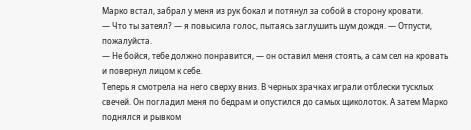Марко встал, забрал у меня из рук бокал и потянул за собой в сторону кровати.
— Что ты затеял? — я повысила голос, пытаясь заглушить шум дождя. — Отпусти, пожалуйста.
— Не бойся, тебе должно понравится, — он оставил меня стоять, а сам сел на кровать и повернул лицом к себе.
Теперь я смотрела на него сверху вниз. В черных зрачках играли отблески тусклых свечей. Он погладил меня по бедрам и опустился до самых щиколоток. А затем Марко поднялся и рывком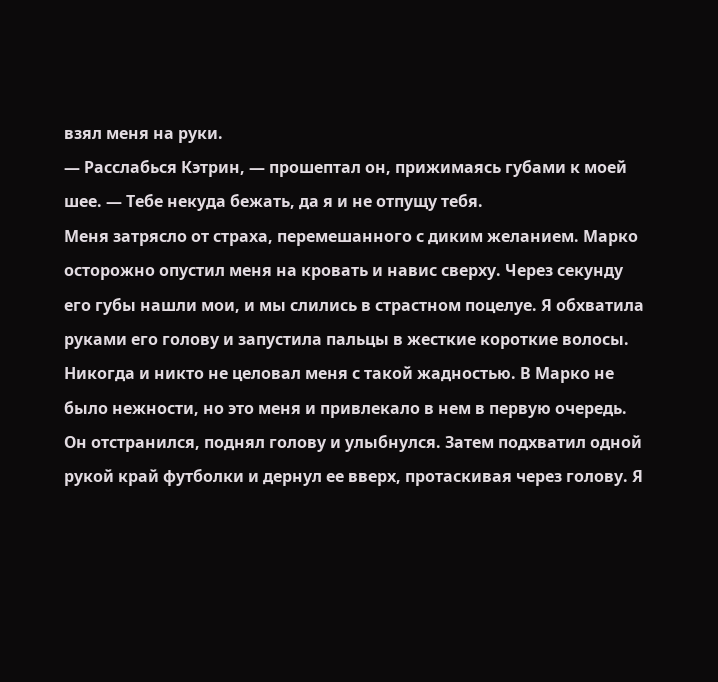взял меня на руки.
— Расслабься Кэтрин, — прошептал он, прижимаясь губами к моей шее. — Тебе некуда бежать, да я и не отпущу тебя.
Меня затрясло от страха, перемешанного с диким желанием. Марко осторожно опустил меня на кровать и навис сверху. Через секунду его губы нашли мои, и мы слились в страстном поцелуе. Я обхватила руками его голову и запустила пальцы в жесткие короткие волосы. Никогда и никто не целовал меня с такой жадностью. В Марко не было нежности, но это меня и привлекало в нем в первую очередь.
Он отстранился, поднял голову и улыбнулся. Затем подхватил одной рукой край футболки и дернул ее вверх, протаскивая через голову. Я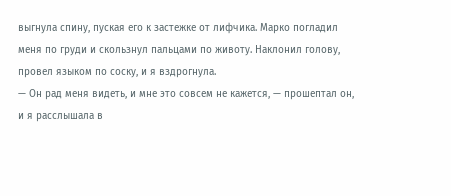выгнула спину, пуская его к застежке от лифчика. Марко погладил меня по груди и скользнул пальцами по животу. Наклонил голову, провел языком по соску, и я вздрогнула.
— Он рад меня видеть, и мне это совсем не кажется, — прошептал он, и я расслышала в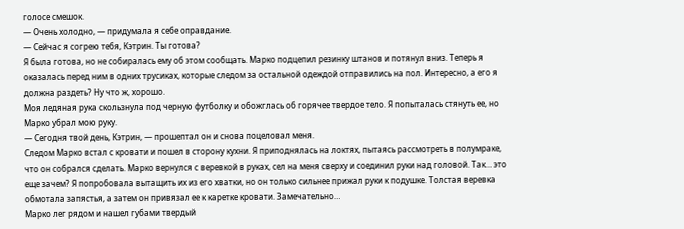голосе смешок.
— Очень холодно, — придумала я себе оправдание.
— Сейчас я согрею тебя, Кэтрин. Ты готова?
Я была готова, но не собиралась ему об этом сообщать. Марко подцепил резинку штанов и потянул вниз. Теперь я оказалась перед ним в одних трусиках, которые следом за остальной одеждой отправились на пол. Интересно, а его я должна раздеть? Ну что ж, хорошо.
Моя ледяная рука скользнула под черную футболку и обожглась об горячее твердое тело. Я попыталась стянуть ее, но Марко убрал мою руку.
— Сегодня твой день, Кэтрин, — прошептал он и снова поцеловал меня.
Следом Марко встал с кровати и пошел в сторону кухни. Я приподнялась на локтях, пытаясь рассмотреть в полумраке, что он собрался сделать. Марко вернулся с веревкой в руках, сел на меня сверху и соединил руки над головой. Так… это еще зачем? Я попробовала вытащить их из его хватки, но он только сильнее прижал руки к подушке. Толстая веревка обмотала запястья, а затем он привязал ее к каретке кровати. Замечательно…
Марко лег рядом и нашел губами твердый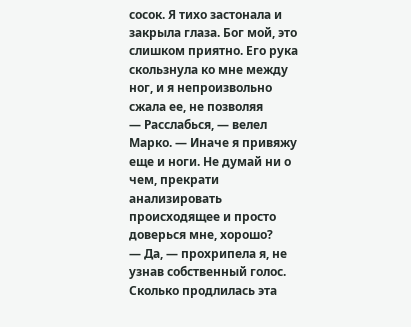сосок. Я тихо застонала и закрыла глаза. Бог мой, это слишком приятно. Его рука скользнула ко мне между ног, и я непроизвольно сжала ее, не позволяя
— Расслабься, — велел Марко. — Иначе я привяжу еще и ноги. Не думай ни о чем, прекрати анализировать происходящее и просто доверься мне, хорошо?
— Да, — прохрипела я, не узнав собственный голос.
Сколько продлилась эта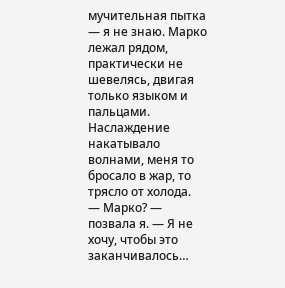мучительная пытка — я не знаю. Марко лежал рядом, практически не шевелясь, двигая только языком и пальцами. Наслаждение накатывало волнами, меня то бросало в жар, то трясло от холода.
— Марко? — позвала я. — Я не хочу, чтобы это заканчивалось…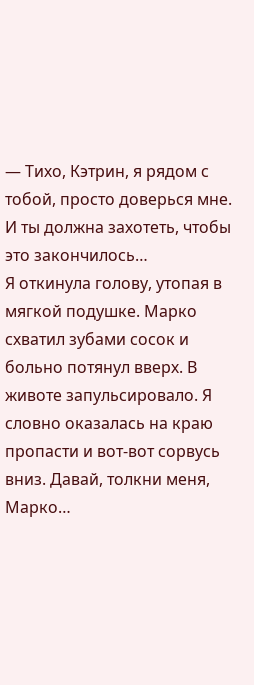— Тихо, Кэтрин, я рядом с тобой, просто доверься мне. И ты должна захотеть, чтобы это закончилось…
Я откинула голову, утопая в мягкой подушке. Марко схватил зубами сосок и больно потянул вверх. В животе запульсировало. Я словно оказалась на краю пропасти и вот-вот сорвусь вниз. Давай, толкни меня, Марко…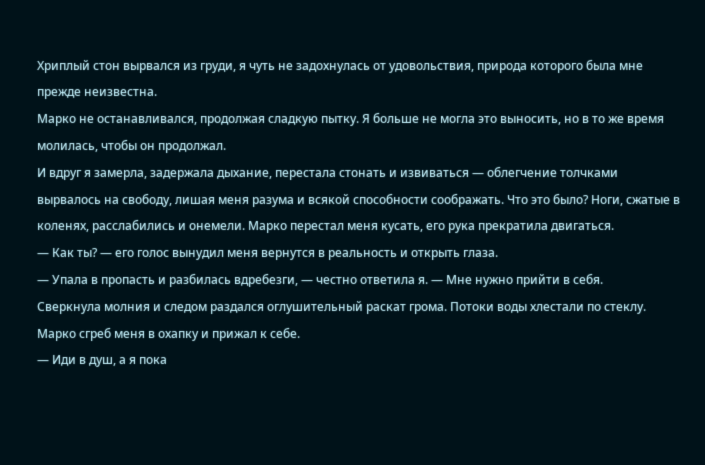Хриплый стон вырвался из груди, я чуть не задохнулась от удовольствия, природа которого была мне прежде неизвестна.
Марко не останавливался, продолжая сладкую пытку. Я больше не могла это выносить, но в то же время молилась, чтобы он продолжал.
И вдруг я замерла, задержала дыхание, перестала стонать и извиваться — облегчение толчками вырвалось на свободу, лишая меня разума и всякой способности соображать. Что это было? Ноги, сжатые в коленях, расслабились и онемели. Марко перестал меня кусать, его рука прекратила двигаться.
— Как ты? — его голос вынудил меня вернутся в реальность и открыть глаза.
— Упала в пропасть и разбилась вдребезги, — честно ответила я. — Мне нужно прийти в себя.
Сверкнула молния и следом раздался оглушительный раскат грома. Потоки воды хлестали по стеклу. Марко сгреб меня в охапку и прижал к себе.
— Иди в душ, а я пока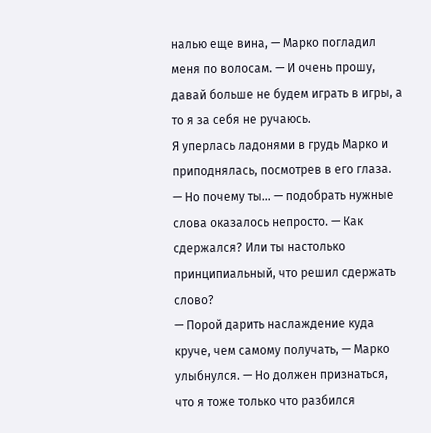налью еще вина, — Марко погладил меня по волосам. — И очень прошу, давай больше не будем играть в игры, а то я за себя не ручаюсь.
Я уперлась ладонями в грудь Марко и приподнялась, посмотрев в его глаза.
— Но почему ты… — подобрать нужные слова оказалось непросто. — Как сдержался? Или ты настолько принципиальный, что решил сдержать слово?
— Порой дарить наслаждение куда круче, чем самому получать, — Марко улыбнулся. — Но должен признаться, что я тоже только что разбился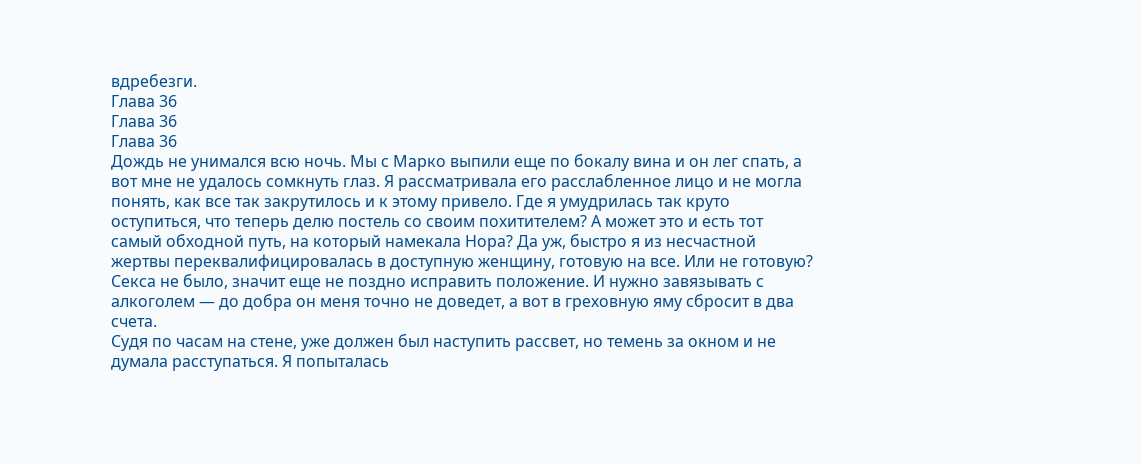вдребезги.
Глава 36
Глава 36
Глава 36
Дождь не унимался всю ночь. Мы с Марко выпили еще по бокалу вина и он лег спать, а вот мне не удалось сомкнуть глаз. Я рассматривала его расслабленное лицо и не могла понять, как все так закрутилось и к этому привело. Где я умудрилась так круто оступиться, что теперь делю постель со своим похитителем? А может это и есть тот самый обходной путь, на который намекала Нора? Да уж, быстро я из несчастной жертвы переквалифицировалась в доступную женщину, готовую на все. Или не готовую? Секса не было, значит еще не поздно исправить положение. И нужно завязывать с алкоголем — до добра он меня точно не доведет, а вот в греховную яму сбросит в два счета.
Судя по часам на стене, уже должен был наступить рассвет, но темень за окном и не думала расступаться. Я попыталась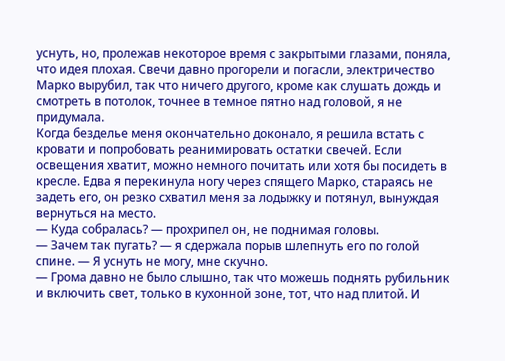уснуть, но, пролежав некоторое время с закрытыми глазами, поняла, что идея плохая. Свечи давно прогорели и погасли, электричество Марко вырубил, так что ничего другого, кроме как слушать дождь и смотреть в потолок, точнее в темное пятно над головой, я не придумала.
Когда безделье меня окончательно доконало, я решила встать с кровати и попробовать реанимировать остатки свечей. Если освещения хватит, можно немного почитать или хотя бы посидеть в кресле. Едва я перекинула ногу через спящего Марко, стараясь не задеть его, он резко схватил меня за лодыжку и потянул, вынуждая вернуться на место.
— Куда собралась? — прохрипел он, не поднимая головы.
— Зачем так пугать? — я сдержала порыв шлепнуть его по голой спине. — Я уснуть не могу, мне скучно.
— Грома давно не было слышно, так что можешь поднять рубильник и включить свет, только в кухонной зоне, тот, что над плитой. И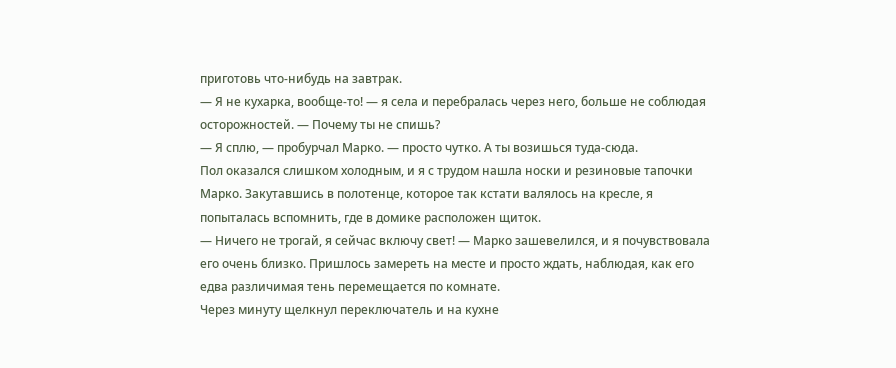приготовь что-нибудь на завтрак.
— Я не кухарка, вообще-то! — я села и перебралась через него, больше не соблюдая осторожностей. — Почему ты не спишь?
— Я сплю, — пробурчал Марко. — просто чутко. А ты возишься туда-сюда.
Пол оказался слишком холодным, и я с трудом нашла носки и резиновые тапочки Марко. Закутавшись в полотенце, которое так кстати валялось на кресле, я попыталась вспомнить, где в домике расположен щиток.
— Ничего не трогай, я сейчас включу свет! — Марко зашевелился, и я почувствовала его очень близко. Пришлось замереть на месте и просто ждать, наблюдая, как его едва различимая тень перемещается по комнате.
Через минуту щелкнул переключатель и на кухне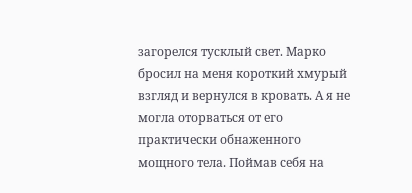загорелся тусклый свет. Марко бросил на меня короткий хмурый взгляд и вернулся в кровать. А я не могла оторваться от его практически обнаженного мощного тела. Поймав себя на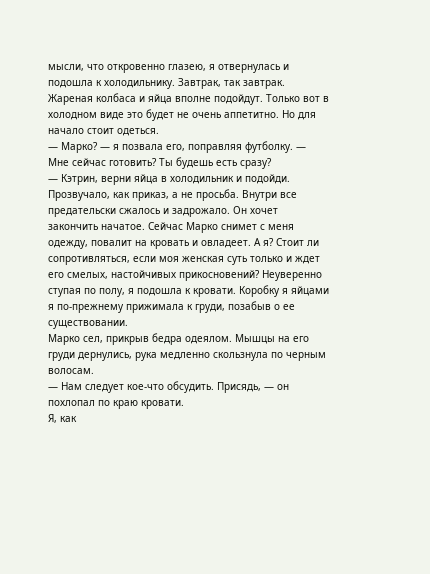мысли, что откровенно глазею, я отвернулась и подошла к холодильнику. Завтрак, так завтрак. Жареная колбаса и яйца вполне подойдут. Только вот в холодном виде это будет не очень аппетитно. Но для начало стоит одеться.
— Марко? — я позвала его, поправляя футболку. — Мне сейчас готовить? Ты будешь есть сразу?
— Кэтрин, верни яйца в холодильник и подойди.
Прозвучало, как приказ, а не просьба. Внутри все предательски сжалось и задрожало. Он хочет закончить начатое. Сейчас Марко снимет с меня одежду, повалит на кровать и овладеет. А я? Стоит ли сопротивляться, если моя женская суть только и ждет его смелых, настойчивых прикосновений? Неуверенно ступая по полу, я подошла к кровати. Коробку я яйцами я по-прежнему прижимала к груди, позабыв о ее существовании.
Марко сел, прикрыв бедра одеялом. Мышцы на его груди дернулись, рука медленно скользнула по черным волосам.
— Нам следует кое-что обсудить. Присядь, — он похлопал по краю кровати.
Я, как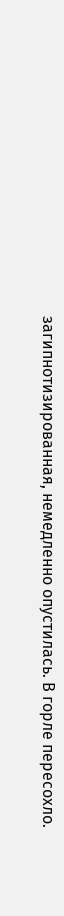загипнотизированная, немедленно опустилась. В горле пересохло.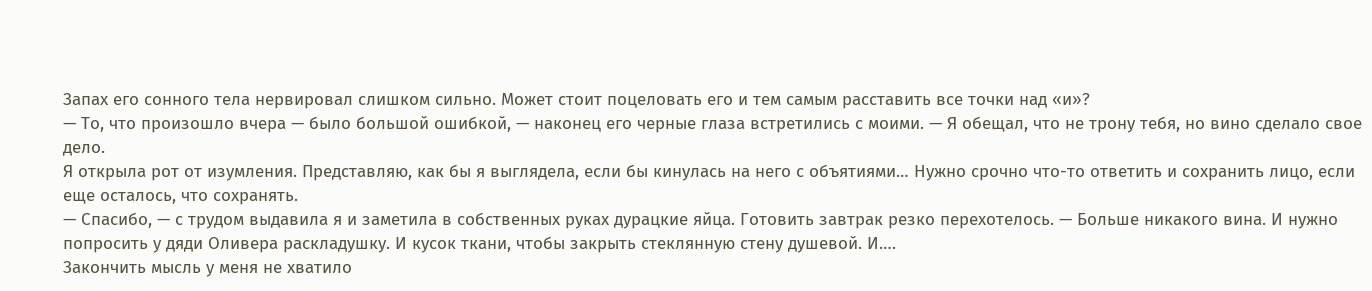Запах его сонного тела нервировал слишком сильно. Может стоит поцеловать его и тем самым расставить все точки над «и»?
— То, что произошло вчера — было большой ошибкой, — наконец его черные глаза встретились с моими. — Я обещал, что не трону тебя, но вино сделало свое дело.
Я открыла рот от изумления. Представляю, как бы я выглядела, если бы кинулась на него с объятиями… Нужно срочно что-то ответить и сохранить лицо, если еще осталось, что сохранять.
— Спасибо, — с трудом выдавила я и заметила в собственных руках дурацкие яйца. Готовить завтрак резко перехотелось. — Больше никакого вина. И нужно попросить у дяди Оливера раскладушку. И кусок ткани, чтобы закрыть стеклянную стену душевой. И….
Закончить мысль у меня не хватило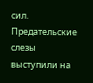сил. Предательские слезы выступили на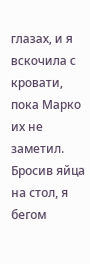глазах, и я вскочила с кровати, пока Марко их не заметил. Бросив яйца на стол, я бегом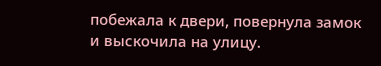побежала к двери, повернула замок и выскочила на улицу.